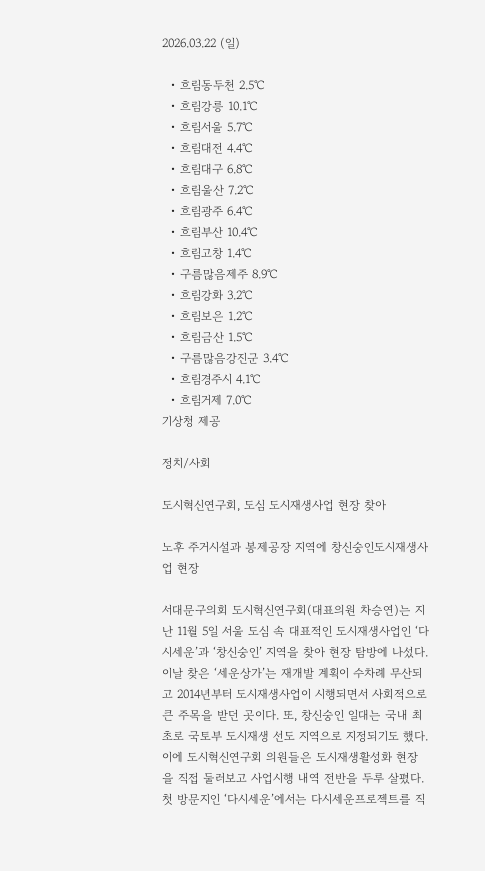2026.03.22 (일)

  • 흐림동두천 2.5℃
  • 흐림강릉 10.1℃
  • 흐림서울 5.7℃
  • 흐림대전 4.4℃
  • 흐림대구 6.8℃
  • 흐림울산 7.2℃
  • 흐림광주 6.4℃
  • 흐림부산 10.4℃
  • 흐림고창 1.4℃
  • 구름많음제주 8.9℃
  • 흐림강화 3.2℃
  • 흐림보은 1.2℃
  • 흐림금산 1.5℃
  • 구름많음강진군 3.4℃
  • 흐림경주시 4.1℃
  • 흐림거제 7.0℃
기상청 제공

정치/사회

도시혁신연구회, 도심 도시재생사업 현장 찾아

노후 주거시설과 봉제공장 지역에 창신숭인도시재생사업 현장

서대문구의회 도시혁신연구회(대표의원 차승연)는 지난 11월 5일 서울 도심 속 대표적인 도시재생사업인 ‘다시세운’과 ‘창신숭인’ 지역을 찾아 현장 탐방에 나섰다.
이날 찾은 ‘세운상가’는 재개발 계획이 수차례 무산되고 2014년부터 도시재생사업이 시행되면서 사회적으로 큰 주목을 받던 곳이다. 또, 창신숭인 일대는 국내 최초로 국토부 도시재생 선도 지역으로 지정되기도 했다.
이에 도시혁신연구회 의원들은 도시재생활성화 현장을 직접 둘러보고 사업시행 내역 전반을 두루 살폈다.
첫 방문지인 ‘다시세운’에서는 다시세운프로젝트를 직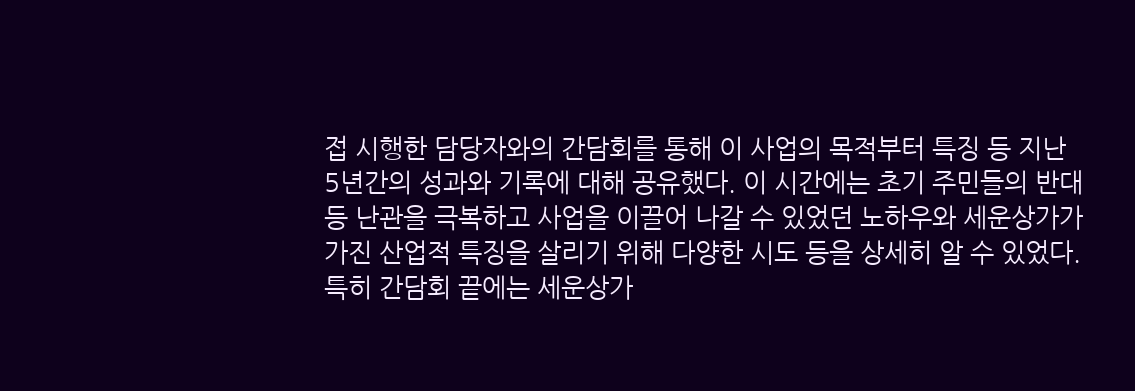접 시행한 담당자와의 간담회를 통해 이 사업의 목적부터 특징 등 지난 5년간의 성과와 기록에 대해 공유했다. 이 시간에는 초기 주민들의 반대 등 난관을 극복하고 사업을 이끌어 나갈 수 있었던 노하우와 세운상가가 가진 산업적 특징을 살리기 위해 다양한 시도 등을 상세히 알 수 있었다.
특히 간담회 끝에는 세운상가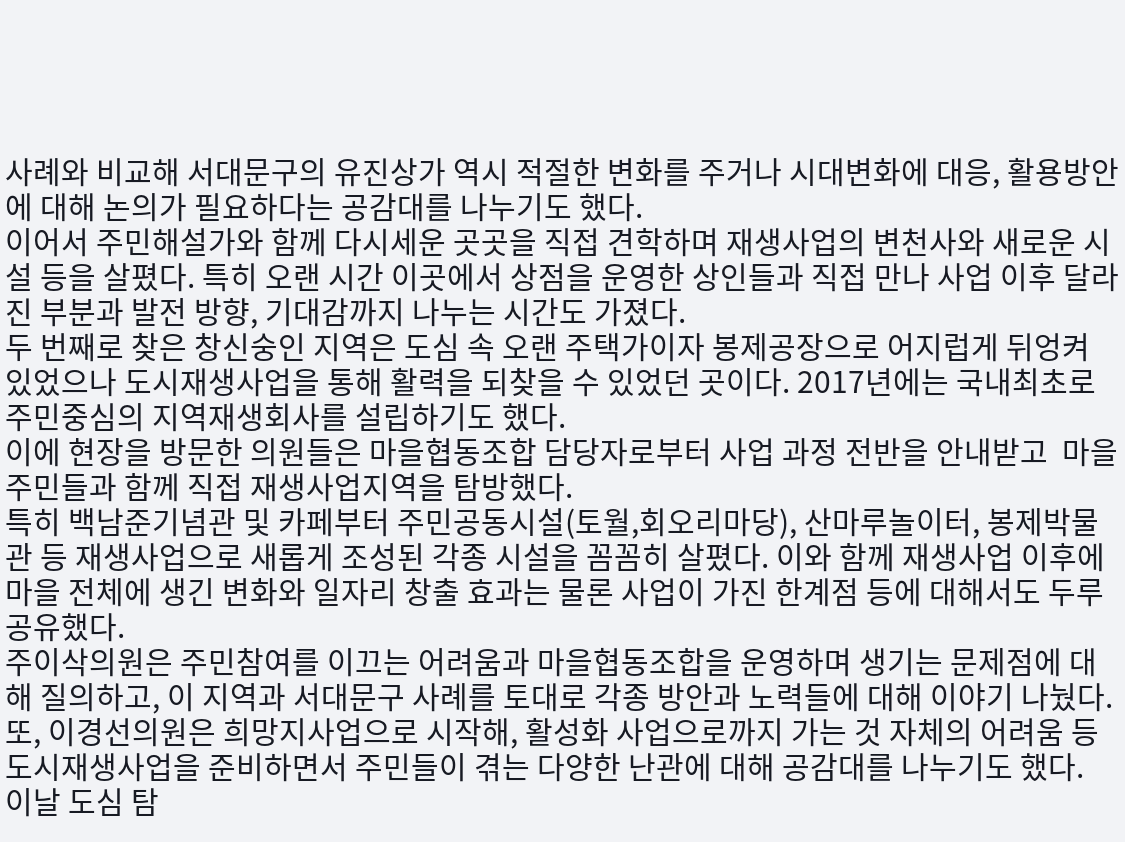사례와 비교해 서대문구의 유진상가 역시 적절한 변화를 주거나 시대변화에 대응, 활용방안에 대해 논의가 필요하다는 공감대를 나누기도 했다.
이어서 주민해설가와 함께 다시세운 곳곳을 직접 견학하며 재생사업의 변천사와 새로운 시설 등을 살폈다. 특히 오랜 시간 이곳에서 상점을 운영한 상인들과 직접 만나 사업 이후 달라진 부분과 발전 방향, 기대감까지 나누는 시간도 가졌다.
두 번째로 찾은 창신숭인 지역은 도심 속 오랜 주택가이자 봉제공장으로 어지럽게 뒤엉켜 있었으나 도시재생사업을 통해 활력을 되찾을 수 있었던 곳이다. 2017년에는 국내최초로 주민중심의 지역재생회사를 설립하기도 했다.
이에 현장을 방문한 의원들은 마을협동조합 담당자로부터 사업 과정 전반을 안내받고  마을 주민들과 함께 직접 재생사업지역을 탐방했다.
특히 백남준기념관 및 카페부터 주민공동시설(토월,회오리마당), 산마루놀이터, 봉제박물관 등 재생사업으로 새롭게 조성된 각종 시설을 꼼꼼히 살폈다. 이와 함께 재생사업 이후에 마을 전체에 생긴 변화와 일자리 창출 효과는 물론 사업이 가진 한계점 등에 대해서도 두루 공유했다.
주이삭의원은 주민참여를 이끄는 어려움과 마을협동조합을 운영하며 생기는 문제점에 대해 질의하고, 이 지역과 서대문구 사례를 토대로 각종 방안과 노력들에 대해 이야기 나눴다.
또, 이경선의원은 희망지사업으로 시작해, 활성화 사업으로까지 가는 것 자체의 어려움 등 도시재생사업을 준비하면서 주민들이 겪는 다양한 난관에 대해 공감대를 나누기도 했다.
이날 도심 탐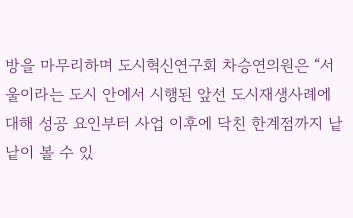방을 마무리하며 도시혁신연구회 차승연의원은 “서울이라는 도시 안에서 시행된 앞선 도시재생사례에 대해 성공 요인부터 사업 이후에 닥친 한계점까지 낱낱이 볼 수 있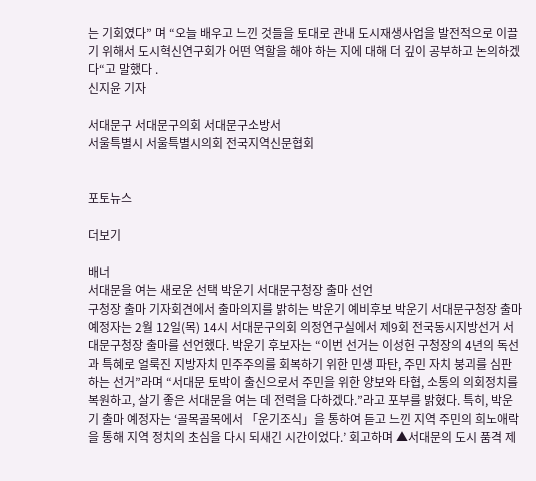는 기회였다” 며 “오늘 배우고 느낀 것들을 토대로 관내 도시재생사업을 발전적으로 이끌기 위해서 도시혁신연구회가 어떤 역할을 해야 하는 지에 대해 더 깊이 공부하고 논의하겠다“고 말했다 .
신지윤 기자

서대문구 서대문구의회 서대문구소방서
서울특별시 서울특별시의회 전국지역신문협회


포토뉴스

더보기

배너
서대문을 여는 새로운 선택 박운기 서대문구청장 출마 선언
구청장 출마 기자회견에서 출마의지를 밝히는 박운기 예비후보 박운기 서대문구청장 출마 예정자는 2월 12일(목) 14시 서대문구의회 의정연구실에서 제9회 전국동시지방선거 서대문구청장 출마를 선언했다. 박운기 후보자는 “이번 선거는 이성헌 구청장의 4년의 독선과 특혜로 얼룩진 지방자치 민주주의를 회복하기 위한 민생 파탄, 주민 자치 붕괴를 심판하는 선거”라며 “서대문 토박이 출신으로서 주민을 위한 양보와 타협, 소통의 의회정치를 복원하고, 살기 좋은 서대문을 여는 데 전력을 다하겠다.”라고 포부를 밝혔다. 특히, 박운기 출마 예정자는 ‘골목골목에서 「운기조식」을 통하여 듣고 느낀 지역 주민의 희노애락을 통해 지역 정치의 초심을 다시 되새긴 시간이었다.’ 회고하며 ▲서대문의 도시 품격 제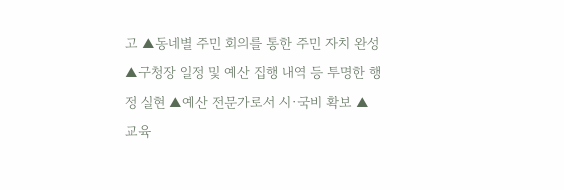고 ▲동네별 주민 회의를 통한 주민 자치 완성 ▲구청장 일정 및 예산 집행 내역 등 투명한 행정 실현 ▲예산 전문가로서 시·국비 확보 ▲교육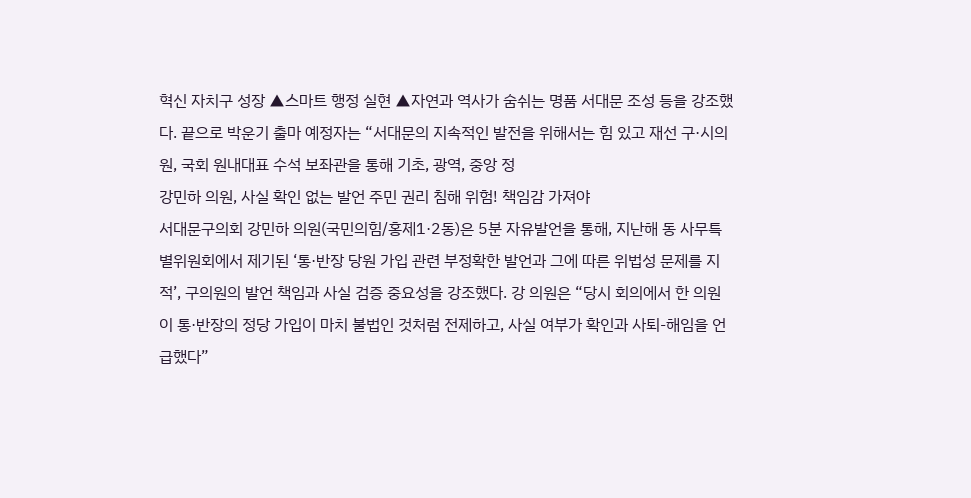혁신 자치구 성장 ▲스마트 행정 실현 ▲자연과 역사가 숨쉬는 명품 서대문 조성 등을 강조했다. 끝으로 박운기 출마 예정자는 “서대문의 지속적인 발전을 위해서는 힘 있고 재선 구·시의원, 국회 원내대표 수석 보좌관을 통해 기초, 광역, 중앙 정
강민하 의원, 사실 확인 없는 발언 주민 권리 침해 위험! 책임감 가져야
서대문구의회 강민하 의원(국민의힘/홍제1·2동)은 5분 자유발언을 통해, 지난해 동 사무특별위원회에서 제기된 ‘통·반장 당원 가입 관련 부정확한 발언과 그에 따른 위법성 문제를 지적’, 구의원의 발언 책임과 사실 검증 중요성을 강조했다. 강 의원은 “당시 회의에서 한 의원이 통·반장의 정당 가입이 마치 불법인 것처럼 전제하고, 사실 여부가 확인과 사퇴-해임을 언급했다”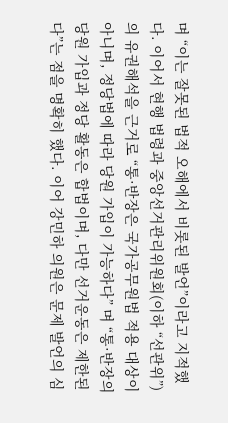며 “이는 잘못된 법적 오해에서 비롯된 발언”이라고 지적했다. 이어서 현행 법령과 중앙선거관리위원회(이하 “선관위”)의 유권해석을 근거로 “통·반장은 국가공무원법 적용 대상이 아니며, 정당법에 따라 당원 가입이 가능하다” 며 “통·반장의 당원 가입과 정당 활동은 합법이며, 다만 선거운동은 제한된다”는 점을 명확히 했다. 이어 강민하 의원은 문제 발언의 심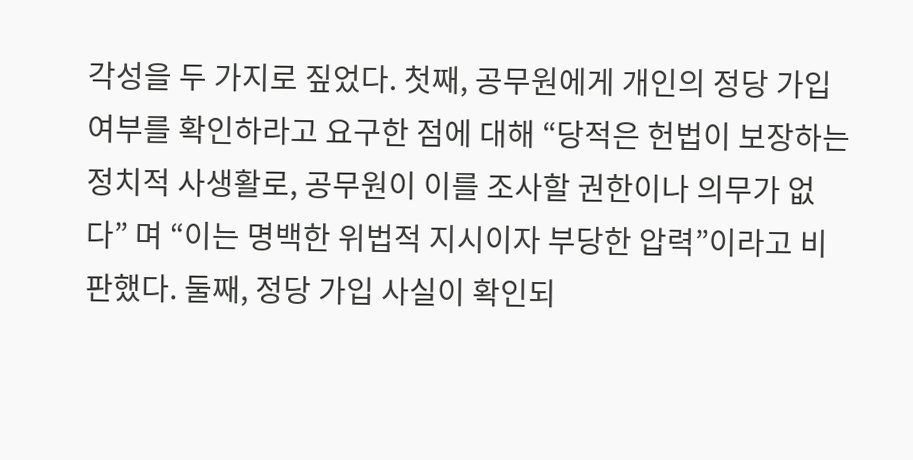각성을 두 가지로 짚었다. 첫째, 공무원에게 개인의 정당 가입 여부를 확인하라고 요구한 점에 대해 “당적은 헌법이 보장하는 정치적 사생활로, 공무원이 이를 조사할 권한이나 의무가 없다” 며 “이는 명백한 위법적 지시이자 부당한 압력”이라고 비판했다. 둘째, 정당 가입 사실이 확인되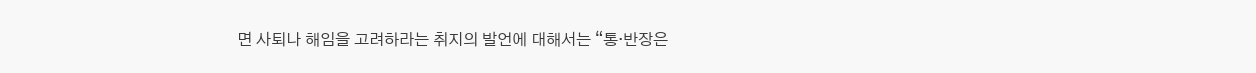면 사퇴나 해임을 고려하라는 취지의 발언에 대해서는 “통·반장은